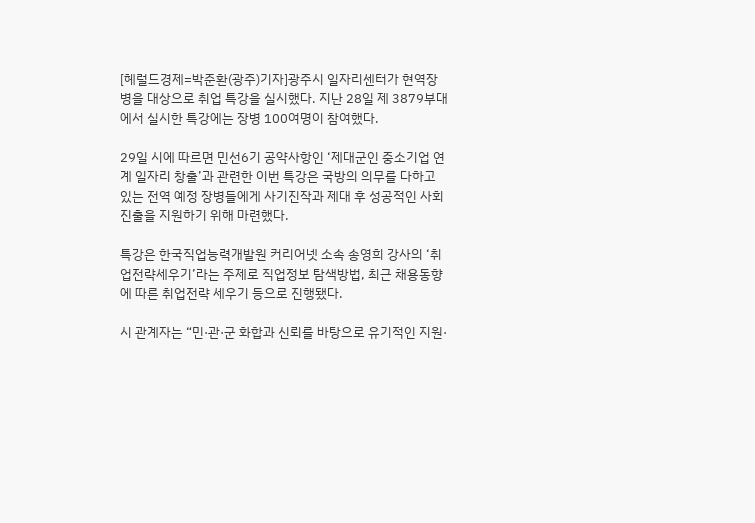[헤럴드경제=박준환(광주)기자]광주시 일자리센터가 현역장병을 대상으로 취업 특강을 실시했다. 지난 28일 제 3879부대에서 실시한 특강에는 장병 100여명이 참여했다.

29일 시에 따르면 민선6기 공약사항인 ‘제대군인 중소기업 연계 일자리 창출’과 관련한 이번 특강은 국방의 의무를 다하고 있는 전역 예정 장병들에게 사기진작과 제대 후 성공적인 사회진출을 지원하기 위해 마련했다.

특강은 한국직업능력개발원 커리어넷 소속 송영희 강사의 ‘취업전략세우기’라는 주제로 직업정보 탐색방법, 최근 채용동향에 따른 취업전략 세우기 등으로 진행됐다.

시 관계자는 “민·관·군 화합과 신뢰를 바탕으로 유기적인 지원·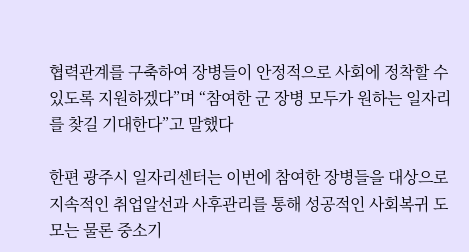협력관계를 구축하여 장병들이 안정적으로 사회에 정착할 수 있도록 지원하겠다”며 “참여한 군 장병 모두가 원하는 일자리를 찾길 기대한다”고 말했다

한편 광주시 일자리센터는 이번에 참여한 장병들을 대상으로 지속적인 취업알선과 사후관리를 통해 성공적인 사회복귀 도모는 물론 중소기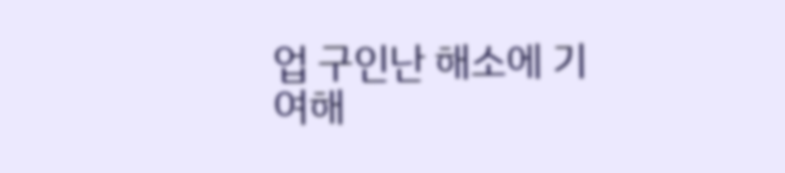업 구인난 해소에 기여해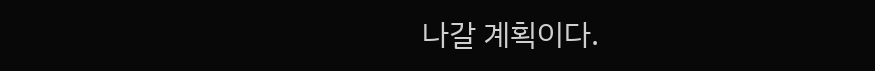나갈 계획이다.